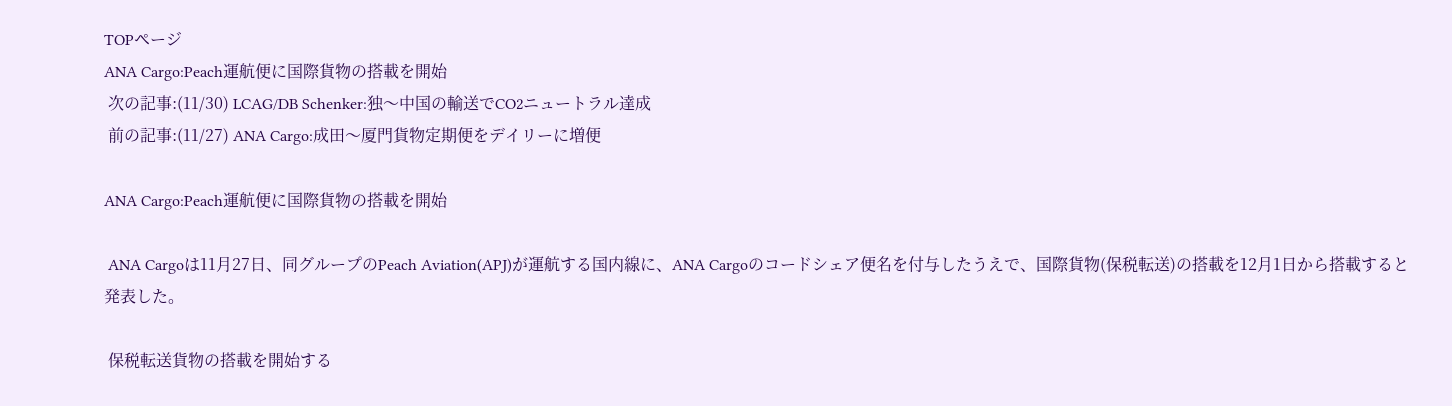TOPページ
ANA Cargo:Peach運航便に国際貨物の搭載を開始
 次の記事:(11/30) LCAG/DB Schenker:独〜中国の輸送でCO2ニュートラル達成
 前の記事:(11/27) ANA Cargo:成田〜厦門貨物定期便をデイリーに増便

ANA Cargo:Peach運航便に国際貨物の搭載を開始

 ANA Cargoは11月27日、同グループのPeach Aviation(APJ)が運航する国内線に、ANA Cargoのコードシェア便名を付与したうえで、国際貨物(保税転送)の搭載を12月1日から搭載すると発表した。

 保税転送貨物の搭載を開始する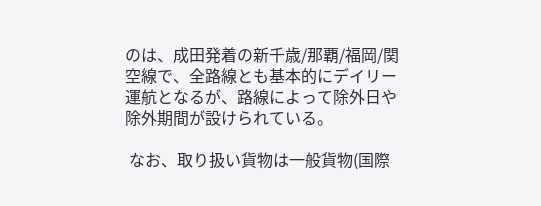のは、成田発着の新千歳/那覇/福岡/関空線で、全路線とも基本的にデイリー運航となるが、路線によって除外日や除外期間が設けられている。

 なお、取り扱い貨物は一般貨物(国際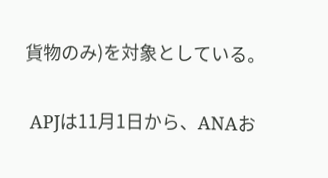貨物のみ)を対象としている。

 APJは11月1日から、ANAお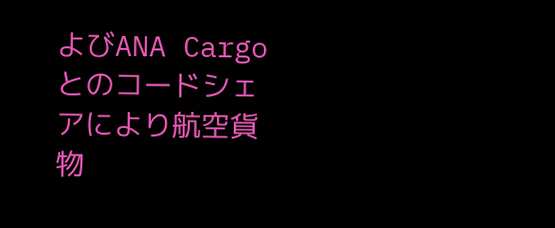よびANA Cargoとのコードシェアにより航空貨物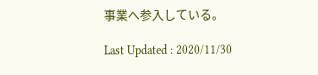事業へ参入している。

Last Updated : 2020/11/30